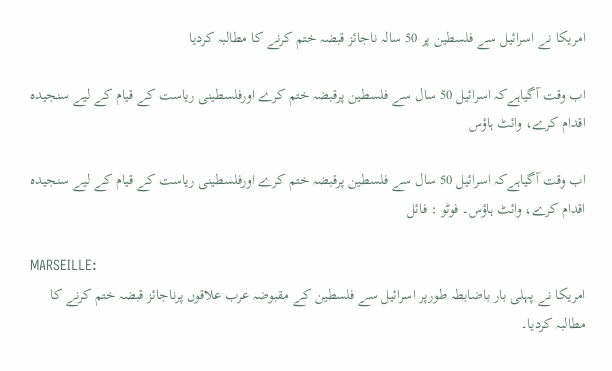امریکا نے اسرائیل سے فلسطین پر 50 سالہ ناجائز قبضہ ختم کرنے کا مطالبہ کردیا

اب وقت آگیاہےکہ اسرائیل 50 سال سے فلسطین پرقبضہ ختم کرے اورفلسطینی ریاست کے قیام کے لیے سنجیدہ اقدام کرے، وائٹ ہاؤس

اب وقت آگیاہےکہ اسرائیل 50 سال سے فلسطین پرقبضہ ختم کرے اورفلسطینی ریاست کے قیام کے لیے سنجیدہ اقدام کرے، وائٹ ہاؤس۔ فوٹو : فائل

MARSEILLE:
امریکا نے پہلی بار باضابطہ طورپر اسرائیل سے فلسطین کے مقبوضہ عرب علاقوں پرناجائز قبضہ ختم کرنے کا مطالبہ کردیا۔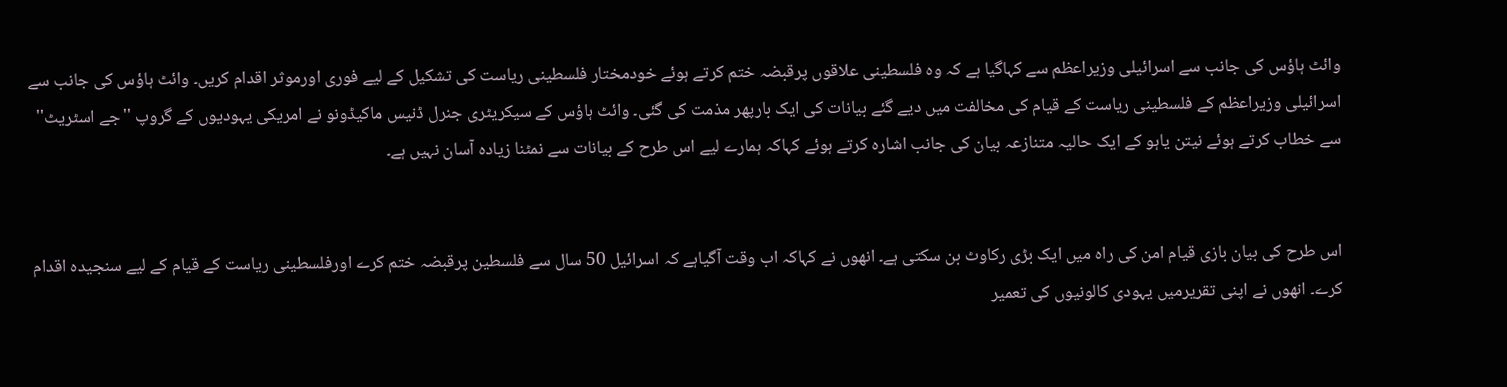وائٹ ہاؤس کی جانب سے اسرائیلی وزیراعظم سے کہاگیا ہے کہ وہ فلسطینی علاقوں پرقبضہ ختم کرتے ہوئے خودمختار فلسطینی ریاست کی تشکیل کے لیے فوری اورموثر اقدام کریں۔ وائٹ ہاؤس کی جانب سے اسرائیلی وزیراعظم کے فلسطینی ریاست کے قیام کی مخالفت میں دیے گئے بیانات کی ایک بارپھر مذمت کی گئی۔ وائٹ ہاؤس کے سیکریٹری جنرل ڈنیس ماکیڈونو نے امریکی یہودیوں کے گروپ ''جے اسٹریٹ'' سے خطاب کرتے ہوئے نیتن یاہو کے ایک حالیہ متنازعہ بیان کی جانب اشارہ کرتے ہوئے کہاکہ ہمارے لیے اس طرح کے بیانات سے نمٹنا زیادہ آسان نہیں ہے۔


اس طرح کی بیان بازی قیام امن کی راہ میں ایک بڑی رکاوٹ بن سکتی ہے۔ انھوں نے کہاکہ اب وقت آگیاہے کہ اسرائیل 50 سال سے فلسطین پرقبضہ ختم کرے اورفلسطینی ریاست کے قیام کے لیے سنجیدہ اقدام کرے۔ انھوں نے اپنی تقریرمیں یہودی کالونیوں کی تعمیر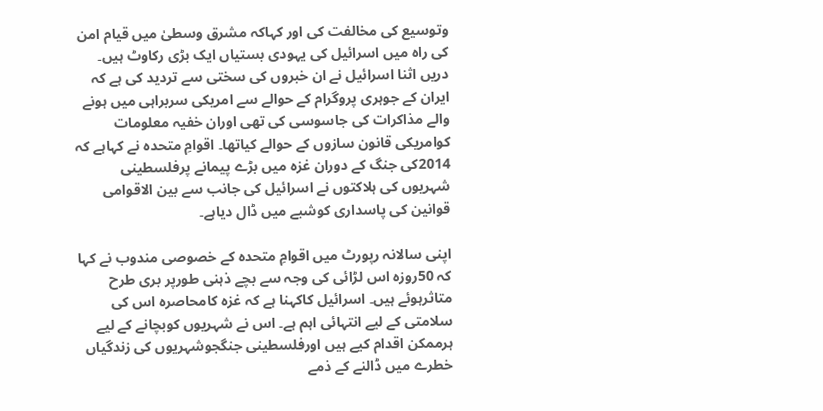وتوسیع کی مخالفت کی اور کہاکہ مشرق وسطیٰ میں قیام امن کی راہ میں اسرائیل کی یہودی بستیاں ایک بڑی رکاوٹ ہیں۔ دریں اثنا اسرائیل نے ان خبروں کی سختی سے تردید کی ہے کہ ایران کے جوہری پروگرام کے حوالے سے امریکی سربراہی میں ہونے والے مذاکرات کی جاسوسی کی تھی اوران خفیہ معلومات کوامریکی قانون سازوں کے حوالے کیاتھا۔ اقوامِ متحدہ نے کہاہے کہ 2014کی جنگ کے دوران غزہ میں بڑے پیمانے پرفلسطینی شہریوں کی ہلاکتوں نے اسرائیل کی جانب سے بین الاقوامی قوانین کی پاسداری کوشبے میں ڈال دیاہے۔

اپنی سالانہ رپورٹ میں اقوامِ متحدہ کے خصوصی مندوب نے کہا کہ 50روزہ اس لڑائی کی وجہ سے بچے ذہنی طورپر بری طرح متاثرہوئے ہیں۔ اسرائیل کاکہنا ہے کہ غزہ کامحاصرہ اس کی سلامتی کے لیے انتہائی اہم ہے۔ اس نے شہریوں کوبچانے کے لیے ہرممکن اقدام کیے ہیں اورفلسطینی جنگجوشہریوں کی زندگیاں خطرے میں ڈالنے کے ذمے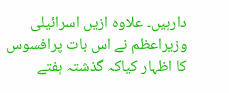دارہیں۔ علاوہ ازیں اسرائیلی وزیراعظم نے اس بات پرافسوس کا اظہار کیاکہ گذشتہ ہفتے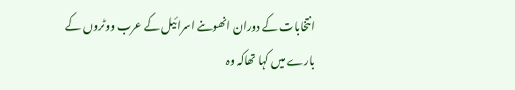انتخابات کے دوران انھوںنے اسرائیل کے عرب ووٹروں کے بارے میں کہا تھاکہ وہ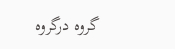گروہ درگروہ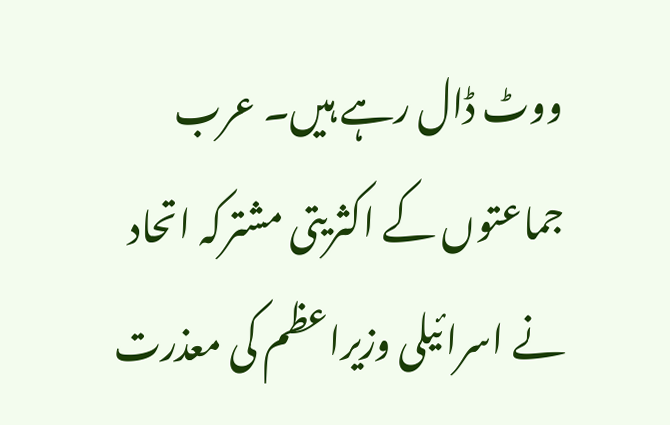ووٹ ڈال رہے ہیں۔ عرب جماعتوں کے اکثریتی مشترکہ اتحاد نے اسرائیلی وزیراعظم کی معذرت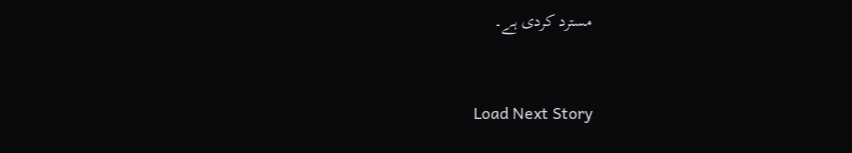مسترد کردی ہے۔


Load Next Story